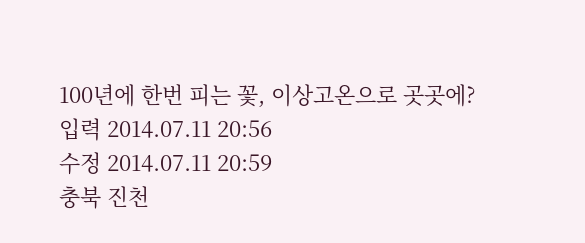100년에 한번 피는 꽃, 이상고온으로 곳곳에?
입력 2014.07.11 20:56
수정 2014.07.11 20:59
충북 진천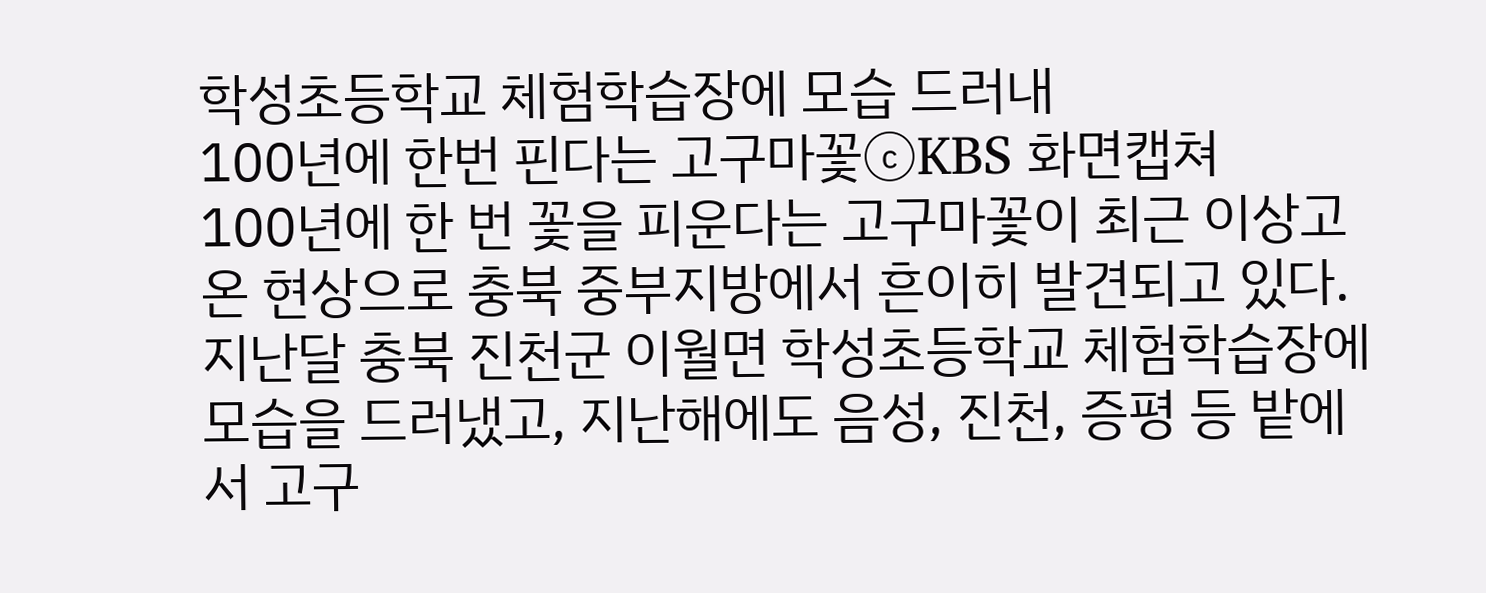학성초등학교 체험학습장에 모습 드러내
100년에 한번 핀다는 고구마꽃ⓒKBS 화면캡쳐
100년에 한 번 꽃을 피운다는 고구마꽃이 최근 이상고온 현상으로 충북 중부지방에서 흔이히 발견되고 있다.
지난달 충북 진천군 이월면 학성초등학교 체험학습장에 모습을 드러냈고, 지난해에도 음성, 진천, 증평 등 밭에서 고구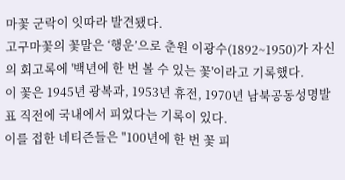마꽃 군락이 잇따라 발견됐다.
고구마꽃의 꽃말은 ‘행운’으로 춘원 이광수(1892~1950)가 자신의 회고록에 '백년에 한 번 볼 수 있는 꽃'이라고 기록했다.
이 꽃은 1945년 광복과, 1953년 휴전, 1970년 남북공동성명발표 직전에 국내에서 피었다는 기록이 있다.
이를 접한 네티즌들은 "100년에 한 번 꽃 피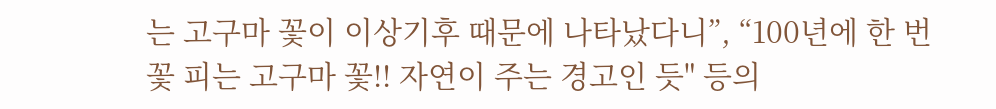는 고구마 꽃이 이상기후 때문에 나타났다니”, “100년에 한 번 꽃 피는 고구마 꽃!! 자연이 주는 경고인 듯" 등의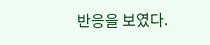반응을 보였다.